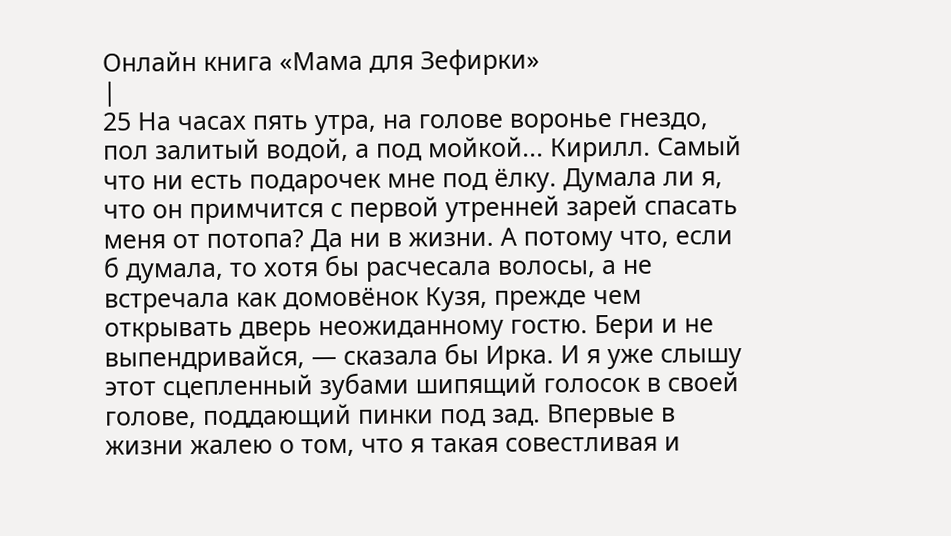Онлайн книга «Мама для Зефирки»
|
25 На часах пять утра, на голове воронье гнездо, пол залитый водой, а под мойкой... Кирилл. Самый что ни есть подарочек мне под ёлку. Думала ли я, что он примчится с первой утренней зарей спасать меня от потопа? Да ни в жизни. А потому что, если б думала, то хотя бы расчесала волосы, а не встречала как домовёнок Кузя, прежде чем открывать дверь неожиданному гостю. Бери и не выпендривайся, — сказала бы Ирка. И я уже слышу этот сцепленный зубами шипящий голосок в своей голове, поддающий пинки под зад. Впервые в жизни жалею о том, что я такая совестливая и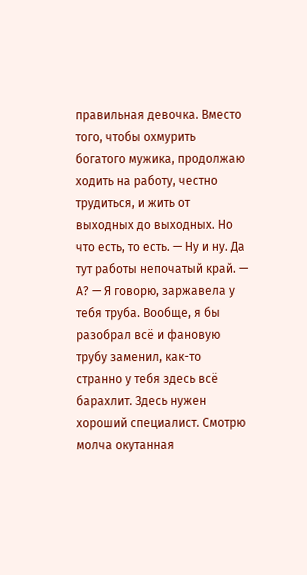правильная девочка. Вместо того, чтобы охмурить богатого мужика, продолжаю ходить на работу, честно трудиться, и жить от выходных до выходных. Но что есть, то есть. — Ну и ну. Да тут работы непочатый край. — А? — Я говорю, заржавела у тебя труба. Вообще, я бы разобрал всё и фановую трубу заменил, как-то странно у тебя здесь всё барахлит. Здесь нужен хороший специалист. Смотрю молча окутанная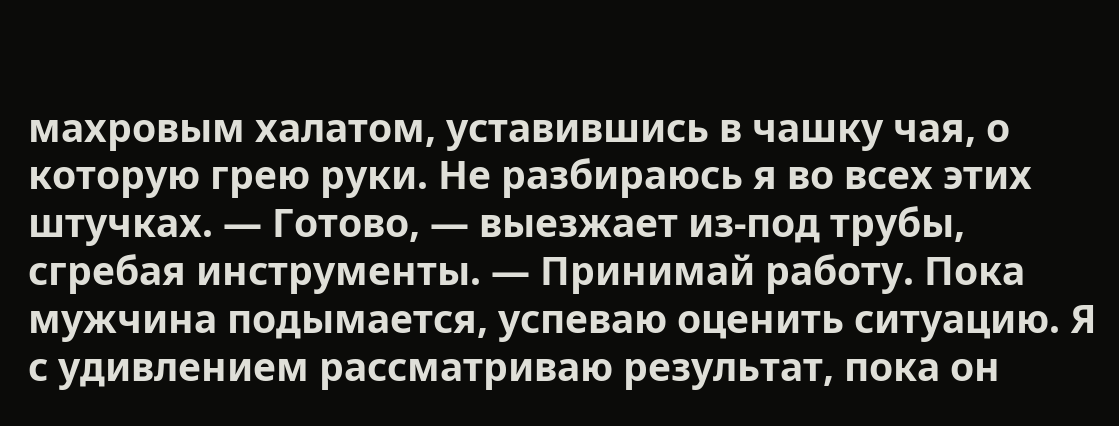махровым халатом, уставившись в чашку чая, о которую грею руки. Не разбираюсь я во всех этих штучках. — Готово, — выезжает из-под трубы, сгребая инструменты. — Принимай работу. Пока мужчина подымается, успеваю оценить ситуацию. Я с удивлением рассматриваю результат, пока он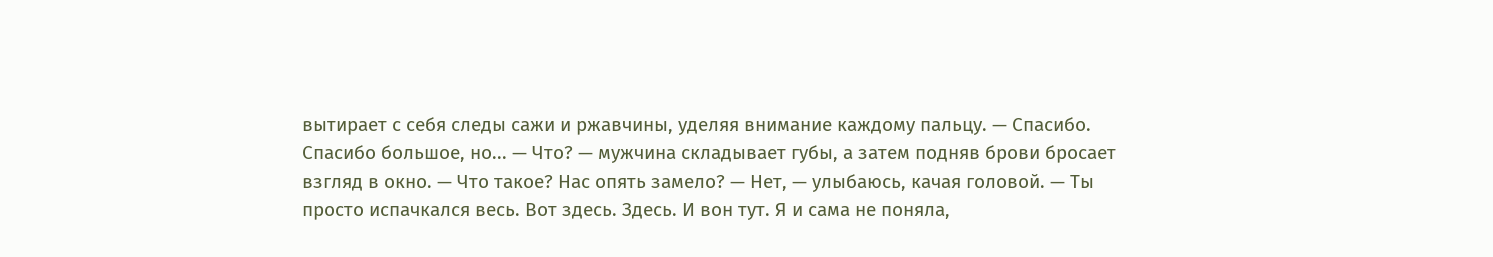вытирает с себя следы сажи и ржавчины, уделяя внимание каждому пальцу. — Спасибо. Спасибо большое, но... — Что? — мужчина складывает губы, а затем подняв брови бросает взгляд в окно. — Что такое? Нас опять замело? — Нет, — улыбаюсь, качая головой. — Ты просто испачкался весь. Вот здесь. Здесь. И вон тут. Я и сама не поняла,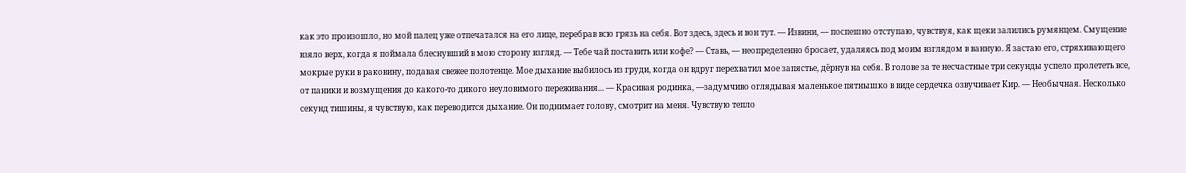как это произошло, но мой палец уже отпечатался на его лице, перебрав всю грязь на себя. Вот здесь, здесь и вон тут. — Извини, — поспешно отступаю, чувствуя, как щеки залились румянцем. Смущение взяло верх, когда я поймала блеснувший в мою сторону взгляд. — Тебе чай поставить или кофе? — Ставь, — неопределенно бросает, удаляясь под моим взглядом в ванную. Я застаю его, стряхивающего мокрые руки в раковину, подавая свежее полотенце. Мое дыхание выбилось из груди, когда он вдруг перехватил мое запястье, дёрнув на себя. В голове за те несчастные три секунды успело пролететь все, от паники и возмущения до какого-то дикого неуловимого переживания... — Красивая родинка, —задумчиво оглядывая маленькое пятнышко в виде сердечка озвучивает Кир. — Необычная. Несколько секунд тишины, я чувствую, как переводится дыхание. Он поднимает голову, смотрит на меня. Чувствую тепло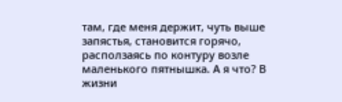там, где меня держит, чуть выше запястья, становится горячо, расползаясь по контуру возле маленького пятнышка. А я что? В жизни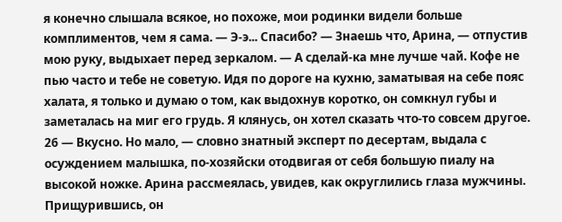я конечно слышала всякое, но похоже, мои родинки видели больше комплиментов, чем я сама. — Э-э... Спасибо? — Знаешь что, Арина, — отпустив мою руку, выдыхает перед зеркалом. — А сделай-ка мне лучше чай. Кофе не пью часто и тебе не советую. Идя по дороге на кухню, заматывая на себе пояс халата, я только и думаю о том, как выдохнув коротко, он сомкнул губы и заметалась на миг его грудь. Я клянусь, он хотел сказать что-то совсем другое. 26 — Вкусно. Но мало, — словно знатный эксперт по десертам, выдала с осуждением малышка, по-хозяйски отодвигая от себя большую пиалу на высокой ножке. Арина рассмеялась, увидев, как округлились глаза мужчины. Прищурившись, он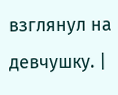взглянул на девчушку. |